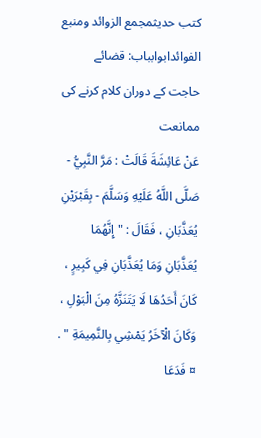کتب حدیثمجمع الزوائد ومنبع الفوائدابوابباب: قضائے حاجت کے دوران کلام کرنے کی ممانعت
عَنْ عَائِشَةَ قَالَتْ : مَرَّ النَّبِيُّ - صَلَّى اللَّهُ عَلَيْهِ وَسَلَّمَ - بِقَبْرَيْنِ يُعَذَّبَانِ ، فَقَالَ : " إِنَّهُمَا يُعَذَّبَانِ وَمَا يُعَذَّبَانِ فِي كَبِيرٍ ، كَانَ أَحَدُهَا لَا يَتَنَزَّهُ مِنَ الْبَوْلِ ، وَكَانَ الْآخَرُ يَمْشِي بِالنَّمِيمَةِ " . ¤ فَدَعَا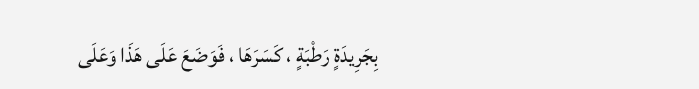بِجَرِيدَةٍ رَطْبَةٍ ، كَسَرَهَا ، فَوَضَعَ عَلَى هَذَا وَعَلَى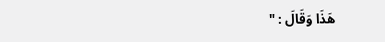هَذَا وَقَالَ : "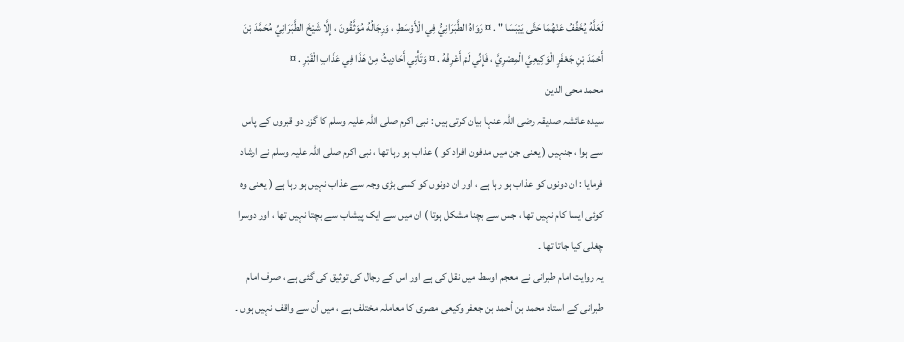لَعَلَّهُ يُخَفِّفُ عَنْهُمَا حَتَّى يَيْبَسَا " . ¤ رَوَاهُ الطَّبَرَانِيُّ فِي الْأَوْسَطِ ، وَرِجَالُهُ مُوَثَّقُونَ ، إِلَّا شَيْخَ الطَّبَرَانِيِّ مُحَمَّدَ بْنَ أَحْمَدَ بْنِ جَعْفَرٍ الْوَكِيعِيَّ الْمِصْرِيَّ ، فَإِنِّي لَمْ أَعْرِفْهُ . ¤ وَتَأْتِي أَحَادِيثُ مِنْ هَذَا فِي عَذَابِ الْقَبْرِ . ¤
محمد محی الدین
سیدہ عائشہ صدیقہ رضی اللہ عنہا بیان کرتی ہیں : نبی اکرم صلی اللہ علیہ وسلم کا گزر دو قبروں کے پاس سے ہوا ، جنہیں ( یعنی جن میں مدفون افراد کو ) عذاب ہو رہا تھا ، نبی اکرم صلی اللہ علیہ وسلم نے ارشاد فرمایا : ان دونوں کو عذاب ہو رہا ہے ، اور ان دونوں کو کسی بڑی وجہ سے عذاب نہیں ہو رہا ہے ( یعنی وہ کوئی ایسا کام نہیں تھا ، جس سے بچنا مشکل ہوتا ) ان میں سے ایک پیشاب سے بچتا نہیں تھا ، اور دوسرا چغلی کیا جاتا تھا ۔
یہ روایت امام طبرانی نے معجم اوسط میں نقل کی ہے اور اس کے رجال کی توثیق کی گئی ہے ، صرف امام طبرانی کے استاد محمد بن أحمد بن جعفر وکیعی مصری کا معاملہ مختلف ہے ، میں اُن سے واقف نہیں ہوں ۔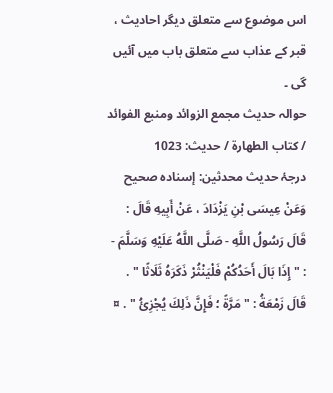اس موضوع سے متعلق دیگر احادیث ، قبر کے عذاب سے متعلق باب میں آئیں گی ۔
حوالہ حدیث مجمع الزوائد ومنبع الفوائد / كتاب الطهارة / حدیث: 1023
درجۂ حدیث محدثین: إسنادہ صحیح
وَعَنْ عِيسَى بْنِ يَزْدَادَ ، عَنْ أَبِيهِ قَالَ : قَالَ رَسُولُ اللَّهِ - صَلَّى اللَّهُ عَلَيْهِ وَسَلَّمَ - : " إِذَا بَالَ أَحَدُكُمْ فَلْيَنْثُرْ ذَكَرَهُ ثَلَاثًا " . قَالَ زَمْعَةُ : " مَرَّةً ؛ فَإِنَّ ذَلِكَ يُجْزِئُ " . ¤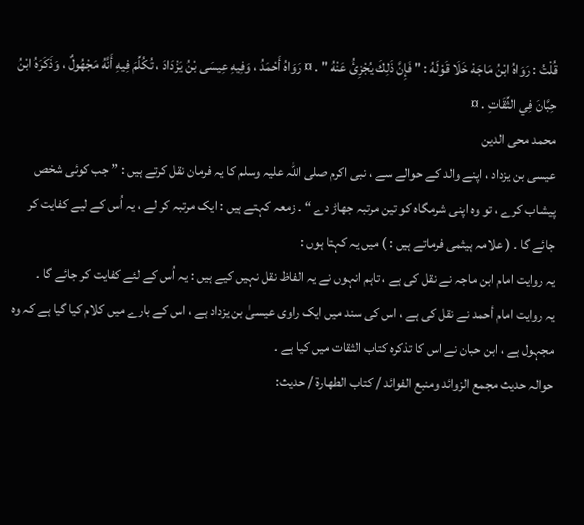قُلْتُ : رَوَاهُ ابْنُ مَاجَهْ خَلَا قَوْلَهُ : " فَإِنَّ ذَلِكَ يُجْزِئُ عَنْهُ " . ¤ رَوَاهُ أَحْمَدُ ، وَفِيهِ عِيسَى بْنُ يَزْدَادَ ، تُكُلِّمَ فِيهِ أَنَّهُ مَجْهُولٌ ، وَذَكَرَهُ ابْنُ حِبَّانَ فِي الثِّقَاتِ . ¤
محمد محی الدین
عیسی بن یزداد ، اپنے والد کے حوالے سے ، نبی اکرم صلی اللہ علیہ وسلم کا یہ فرمان نقل کرتے ہیں : ” جب کوئی شخص پیشاب کرے ، تو وہ اپنی شرمگاہ کو تین مرتبہ جھاڑ دے “ ۔ زمعہ کہتے ہیں : ایک مرتبہ کر لے ، یہ اُس کے لیے کفایت کر جائے گا ۔ ( علامہ ہیثمی فرماتے ہیں : ) میں یہ کہتا ہوں :
یہ روایت امام ابن ماجہ نے نقل کی ہے ، تاہم انہوں نے یہ الفاظ نقل نہیں کیے ہیں : یہ اُس کے لئے کفایت کر جائے گا ۔
یہ روایت امام أحمد نے نقل کی ہے ، اس کی سند میں ایک راوی عیسیٰ بن یزداد ہے ، اس کے بارے میں کلام کیا گیا ہے کہ وہ مجہول ہے ، ابن حبان نے اس کا تذکرہ کتاب الثقات میں کیا ہے ۔
حوالہ حدیث مجمع الزوائد ومنبع الفوائد / كتاب الطهارة / حدیث: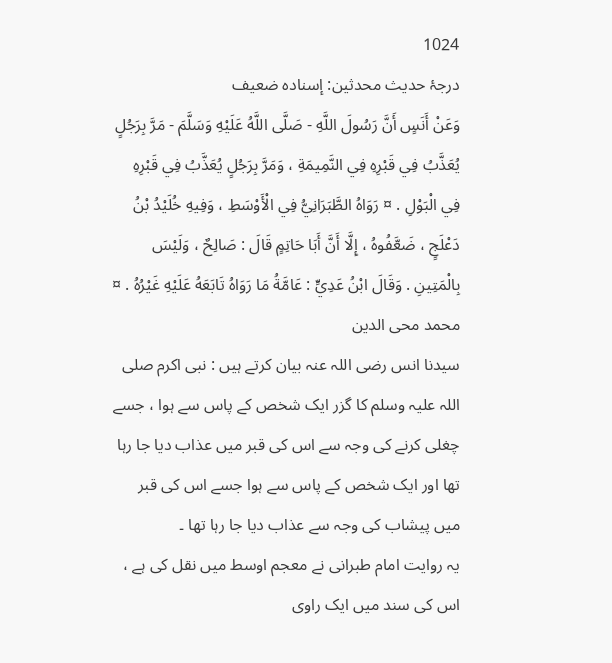1024
درجۂ حدیث محدثین: إسنادہ ضعیف
وَعَنْ أَنَسٍ أَنَّ رَسُولَ اللَّهِ - صَلَّى اللَّهُ عَلَيْهِ وَسَلَّمَ - مَرَّ بِرَجُلٍ يُعَذَّبُ فِي قَبْرِهِ فِي النَّمِيمَةِ ، وَمَرَّ بِرَجُلٍ يُعَذَّبُ فِي قَبْرِهِ فِي الْبَوْلِ . ¤ رَوَاهُ الطَّبَرَانِيُّ فِي الْأَوْسَطِ ، وَفِيهِ خُلَيْدُ بْنُ دَعْلَجٍ ، ضَعَّفُوهُ ، إِلَّا أَنَّ أَبَا حَاتِمٍ قَالَ : صَالِحٌ ، وَلَيْسَ بِالْمَتِينِ . وَقَالَ ابْنُ عَدِيٍّ : عَامَّةُ مَا رَوَاهُ تَابَعَهُ عَلَيْهِ غَيْرُهُ . ¤
محمد محی الدین
سیدنا انس رضی اللہ عنہ بیان کرتے ہیں : نبی اکرم صلی اللہ علیہ وسلم کا گزر ایک شخص کے پاس سے ہوا ، جسے چغلی کرنے کی وجہ سے اس کی قبر میں عذاب دیا جا رہا تھا اور ایک شخص کے پاس سے ہوا جسے اس کی قبر میں پیشاب کی وجہ سے عذاب دیا جا رہا تھا ۔
یہ روایت امام طبرانی نے معجم اوسط میں نقل کی ہے ، اس کی سند میں ایک راوی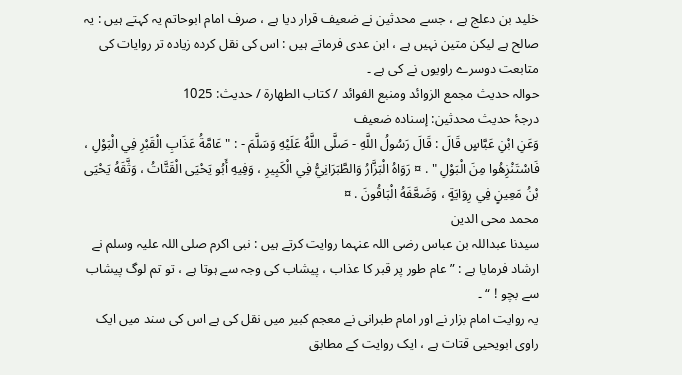خلید بن دعلج ہے ، جسے محدثین نے ضعیف قرار دیا ہے ، صرف امام ابوحاتم یہ کہتے ہیں : یہ صالح ہے لیکن متین نہیں ہے ، ابن عدی فرماتے ہیں : اس کی نقل کردہ زیادہ تر روایات کی متابعت دوسرے راویوں نے کی ہے ۔
حوالہ حدیث مجمع الزوائد ومنبع الفوائد / كتاب الطهارة / حدیث: 1025
درجۂ حدیث محدثین: إسنادہ ضعیف
وَعَنِ ابْنِ عَبَّاسٍ قَالَ : قَالَ رَسُولُ اللَّهِ - صَلَّى اللَّهُ عَلَيْهِ وَسَلَّمَ - : " عَامَّةُ عَذَابِ الْقَبْرِ فِي الْبَوْلِ ، فَاسْتَنْزِهُوا مِنَ الْبَوْلِ " . ¤ رَوَاهُ الْبَزَّارُ وَالطَّبَرَانِيُّ فِي الْكَبِيرِ ، وَفِيهِ أَبُو يَحْيَى الْقَتَّاتُ ، وَثَّقَهُ يَحْيَى بْنُ مَعِينٍ فِي رِوَايَةٍ ، وَضَعَّفَهُ الْبَاقُونَ . ¤
محمد محی الدین
سیدنا عبداللہ بن عباس رضی اللہ عنہما روایت کرتے ہیں : نبی اکرم صلی اللہ علیہ وسلم نے ارشاد فرمایا ہے : ” عام طور پر قبر کا عذاب ، پیشاب کی وجہ سے ہوتا ہے ، تو تم لوگ پیشاب سے بچو ! “ ۔
یہ روایت امام بزار نے اور امام طبرانی نے معجم کبیر میں نقل کی ہے اس کی سند میں ایک راوی ابویحیی قتات ہے ، ایک روایت کے مطابق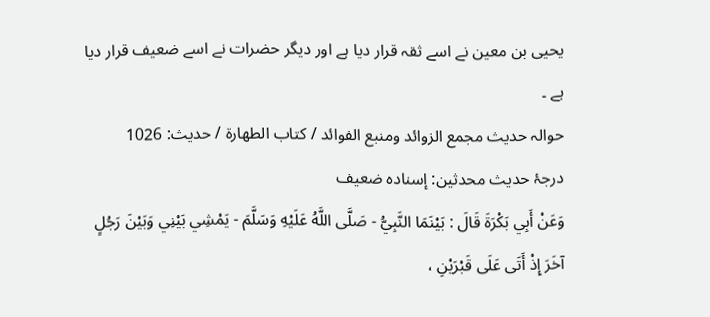یحیی بن معین نے اسے ثقہ قرار دیا ہے اور دیگر حضرات نے اسے ضعیف قرار دیا ہے ۔
حوالہ حدیث مجمع الزوائد ومنبع الفوائد / كتاب الطهارة / حدیث: 1026
درجۂ حدیث محدثین: إسنادہ ضعیف
وَعَنْ أَبِي بَكْرَةَ قَالَ : بَيْنَمَا النَّبِيُّ - صَلَّى اللَّهُ عَلَيْهِ وَسَلَّمَ - يَمْشِي بَيْنِي وَبَيْنَ رَجُلٍ آخَرَ إِذْ أَتَى عَلَى قَبْرَيْنِ ،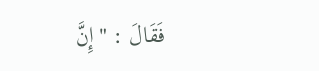فَقَالَ : " إِنَّ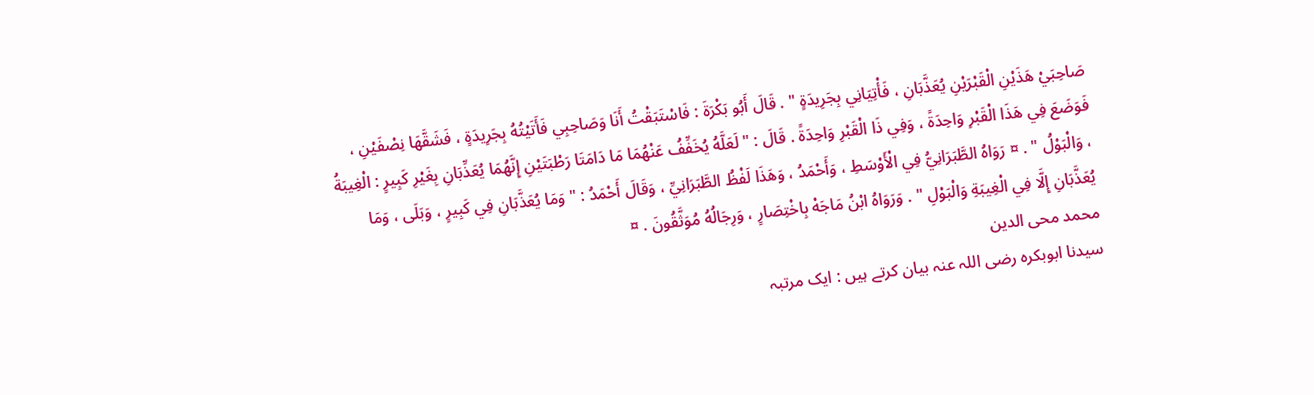صَاحِبَيْ هَذَيْنِ الْقَبْرَيْنِ يُعَذَّبَانِ ، فَأْتِيَانِي بِجَرِيدَةٍ " . قَالَ أَبُو بَكْرَةَ : فَاسْتَبَقْتُ أَنَا وَصَاحِبِي فَأَتَيْتُهُ بِجَرِيدَةٍ ، فَشَقَّهَا نِصْفَيْنِ ، فَوَضَعَ فِي هَذَا الْقَبْرِ وَاحِدَةً ، وَفِي ذَا الْقَبْرِ وَاحِدَةً . قَالَ : " لَعَلَّهُ يُخَفِّفُ عَنْهُمَا مَا دَامَتَا رَطْبَتَيْنِ إِنَّهُمَا يُعَذِّبَانِ بِغَيْرِ كَبِيرٍ : الْغِيبَةُ ، وَالْبَوْلُ " . ¤ رَوَاهُ الطَّبَرَانِيُّ فِي الْأَوْسَطِ ، وَأَحْمَدُ ، وَهَذَا لَفْظُ الطَّبَرَانِيِّ ، وَقَالَ أَحْمَدُ : " وَمَا يُعَذَّبَانِ فِي كَبِيرٍ ، وَبَلَى ، وَمَا يُعَذَّبَانِ إِلَّا فِي الْغِيبَةِ وَالْبَوْلِ " . وَرَوَاهُ ابْنُ مَاجَهْ بِاخْتِصَارٍ ، وَرِجَالُهُ مُوَثَّقُونَ . ¤
محمد محی الدین
سیدنا ابوبکرہ رضی اللہ عنہ بیان کرتے ہیں : ایک مرتبہ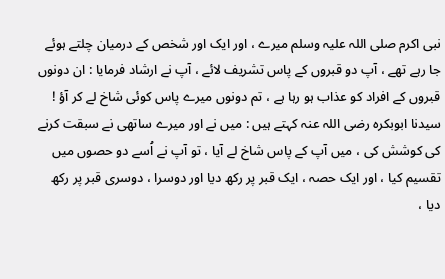نبی اکرم صلی اللہ علیہ وسلم میرے ، اور ایک اور شخص کے درمیان چلتے ہوئے جا رہے تھے ، آپ دو قبروں کے پاس تشریف لائے ، آپ نے ارشاد فرمایا : ان دونوں قبروں کے افراد کو عذاب ہو رہا ہے ، تم دونوں میرے پاس کوئی شاخ لے کر آؤ ! سیدنا ابوبکرہ رضی اللہ عنہ کہتے ہیں : میں نے اور میرے ساتھی نے سبقت کرنے کی کوشش کی ، میں آپ کے پاس شاخ لے آیا ، تو آپ نے اُسے دو حصوں میں تقسیم کیا ، اور ایک حصہ ، ایک قبر پر رکھ دیا اور دوسرا ، دوسری قبر پر رکھ دیا ،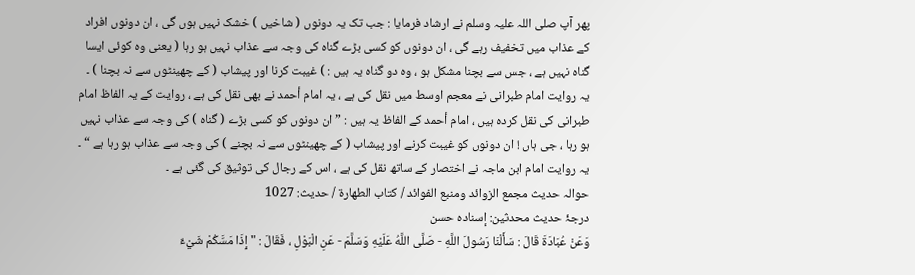پھر آپ صلی اللہ علیہ وسلم نے ارشاد فرمایا : جب تک یہ دونوں ( شاخیں ) خشک نہیں ہوں گی ، ان دونوں افراد کے عذاب میں تخفیف رہے گی ، ان دونوں کو کسی بڑے گناہ کی وجہ سے عذاب نہیں ہو رہا ( یعنی وہ کوئی ایسا گناہ نہیں ہے ، جس سے بچنا مشکل ہو ، وہ دو گناہ یہ ہیں : ) غیبت کرنا اور پیشاب ( کے چھینٹوں سے نہ بچنا ) ۔
یہ روایت امام طبرانی نے معجم اوسط میں نقل کی ہے ، یہ امام أحمد نے بھی نقل کی ہے ، روایت کے یہ الفاظ امام طبرانی کی نقل کردہ ہیں ، امام أحمد کے الفاظ یہ ہیں : ” ان دونوں کو کسی بڑے ( گناہ ) کی وجہ سے عذاب نہیں ہو رہا ، جی ہاں ! ان دونوں کو غیبت کرنے اور پیشاب ( کے چھینٹوں سے نہ بچنے ) کی وجہ سے عذاب ہو رہا ہے “ ۔
یہ روایت امام ابن ماجہ نے اختصار کے ساتھ نقل کی ہے ، اس کے رجال کی توثیق کی گئی ہے ۔
حوالہ حدیث مجمع الزوائد ومنبع الفوائد / كتاب الطهارة / حدیث: 1027
درجۂ حدیث محدثین: إسنادہ حسن
وَعَنْ عُبَادَةَ قَالَ : سَأَلْنَا رَسُولَ اللَّهِ - صَلَّى اللَّهُ عَلَيْهِ وَسَلَّمَ - عَنِ الْبَوْلِ ، فَقَالَ : " إِذَا مَسَّكُمْ شَيْءٌ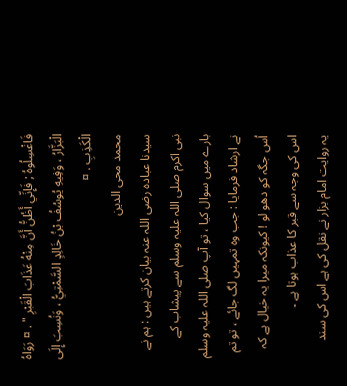فَاغْسِلُوهُ ; فَإِنِّي أَظُنُّ أَنَّ مِنْهُ عَذَابَ الْقَبْرِ " . ¤ رَوَاهُ الْبَزَّارُ ، وَفِيهِ يُوسُفُ بْنُ خَالِدٍ السَّمْتِيُّ ، وَنُسِبَ إِلَى الْكَذِبِ . ¤
محمد محی الدین
سیدنا عبادہ رضی اللہ عنہ بیان کرتے ہیں : ہم نے نبی اکرم صلی اللہ علیہ وسلم سے پیشاب کے بارے میں سوال کیا ، تو آپ صلی اللہ علیہ وسلم نے ارشاد فرمایا : جب وہ تمہیں لگ جائے ، تو تم اُس جگہ کو دھو لو ! کیونکہ میرا یہ خیال ہے کہ اس کی وجہ سے قبر کا عذاب ہوتا ہے ۔
یہ روایت امام بزار نے نقل کی ہے اس کی سند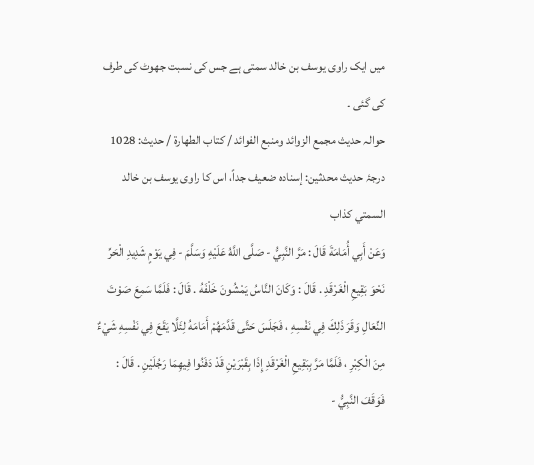میں ایک راوی یوسف بن خالد سمتی ہے جس کی نسبت جھوٹ کی طرف کی گئی ۔
حوالہ حدیث مجمع الزوائد ومنبع الفوائد / كتاب الطهارة / حدیث: 1028
درجۂ حدیث محدثین: إسنادہ ضعیف جداً، اس کا راوی یوسف بن خالد السمتي کذاب
وَعَنْ أَبِي أُمَامَةَ قَالَ : مَرَّ النَّبِيُّ - صَلَّى اللَّهُ عَلَيْهِ وَسَلَّمَ - فِي يَوْمٍ شَدِيدِ الْحَرِّ نَحْوَ بَقِيعِ الْغَرْقَدِ . قَالَ : وَكَانَ النَّاسُ يَمْشُونَ خَلْفَهُ . قَالَ : فَلَمَّا سَمِعَ صَوْتَ النِّعَالِ وَقَرَ ذَلِكَ فِي نَفْسِهِ ، فَجَلَسَ حَتَّى قَدَّمَهُمْ أَمَامَهُ لِئَلَّا يَقَعَ فِي نَفْسِهِ شَيْءٌ مِنَ الْكِبْرِ ، فَلَمَّا مَرَّ بِبَقِيعِ الْغَرْقَدِ إِذَا بِقَبْرَيْنِ قَدْ دَفَنُوا فِيهِمَا رَجُلَيْنِ . قَالَ : فَوَقَفَ النَّبِيُّ -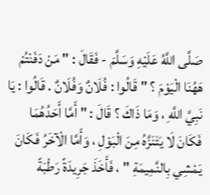صَلَّى اللَّهُ عَلَيْهِ وَسَلَّمَ - فَقَالَ : " مَنْ دَفَنْتُمْ هَهُنَا الْيَوْمَ ؟ " قَالُوا : فُلَانٌ وَفُلَانٌ . قَالُوا : يَا نَبِيَّ اللَّهِ ، وَمَا ذَاكَ ؟ قَالَ : " أَمَّا أَحَدُهُمَا فَكَانَ لَا يَتَنَزَّهُ مِنَ الْبَوْلِ ، وَأَمَّا الْآخَرُ فَكَانَ يَمْشِي بِالنَّمِيمَةِ " ، فَأَخَذَ جَرِيدَةً رَطْبَةً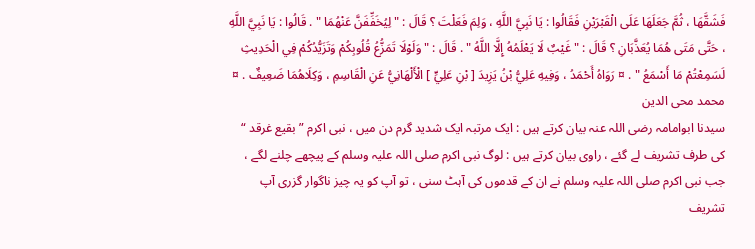فَشَقَّهَا ، ثُمَّ جَعَلَهَا عَلَى الْقَبْرَيْنِ فَقَالُوا : يَا نَبِيَّ اللَّهِ ، وَلِمَ فَعَلْتَ ؟ قَالَ : " لِيُخَفِّفَنَّ عَنْهُمَا " . قَالُوا : يَا نَبِيَّ اللَّهِ ، حَتَّى مَتَى هُمَا يُعَذَّبَانِ ؟ قَالَ : " غَيْبٌ لَا يَعْلَمُهُ إِلَّا اللَّهُ " . قَالَ : " وَلَوْلَا تَمَزُّعُ قُلُوبِكُمْ وَتَزَيُّدُكُمْ فِي الْحَدِيثِ لَسَمِعْتُمْ مَا أَسْمَعُ " . ¤ رَوَاهُ أَحْمَدُ ، وَفِيهِ عَلِيُّ بْنُ يَزِيدَ [ بْنِ عَلِيٍّ ] الْأَلْهَانِيُّ عَنِ الْقَاسِمِ ، وَكِلَاهُمَا ضَعِيفٌ . ¤
محمد محی الدین
سیدنا ابوامامہ رضی اللہ عنہ بیان کرتے ہیں : ایک مرتبہ ایک شدید گرم دن میں ، نبی اکرم ” بقیع غرقد “ کی طرف تشریف لے گئے ، راوی بیان کرتے ہیں : لوگ نبی اکرم صلی اللہ علیہ وسلم کے پیچھے چلنے لگے ، جب نبی اکرم صلی اللہ علیہ وسلم نے ان کے قدموں کی آہٹ سنی ، تو آپ کو یہ چیز ناگوار گزری آپ تشریف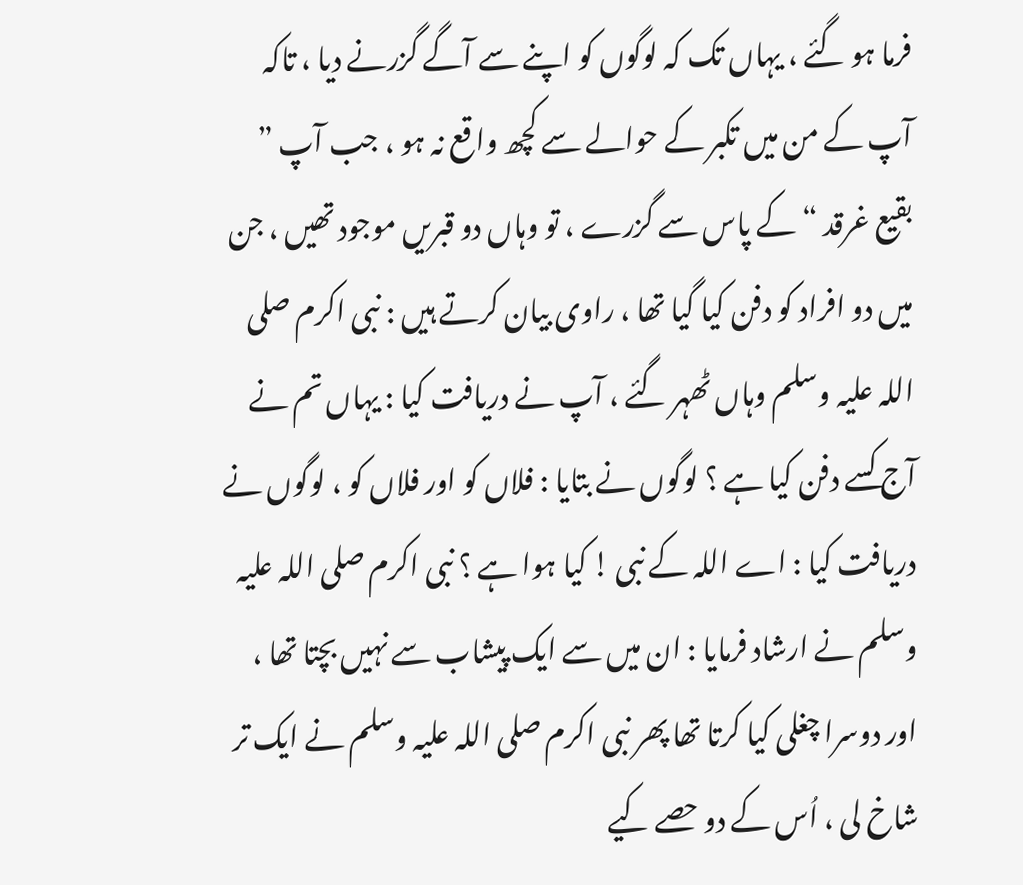فرما ہو گئے ، یہاں تک کہ لوگوں کو اپنے سے آگے گزرنے دیا ، تاکہ آپ کے من میں تکبر کے حوالے سے کچھ واقع نہ ہو ، جب آپ ” بقیع غرقد “ کے پاس سے گزرے ، تو وہاں دو قبریں موجود تھیں ، جن میں دو افراد کو دفن کیا گیا تھا ، راوی بیان کرتے ہیں : نبی اکرم صلی اللہ علیہ وسلم وہاں ٹھہر گئے ، آپ نے دریافت کیا : یہاں تم نے آج کسے دفن کیا ہے ؟ لوگوں نے بتایا : فلاں کو اور فلاں کو ، لوگوں نے دریافت کیا : اے اللہ کے نبی ! کیا ہوا ہے ؟ نبی اکرم صلی اللہ علیہ وسلم نے ارشاد فرمایا : ان میں سے ایک پیشاب سے نہیں بچتا تھا ، اور دوسرا چغلی کیا کرتا تھا پھر نبی اکرم صلی اللہ علیہ وسلم نے ایک تر شاخ لی ، اُس کے دو حصے کیے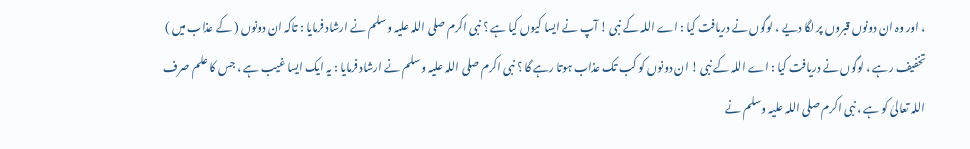، اور وہ ان دونوں قبروں پر لگا دیے ، لوگوں نے دریافت کیا : اے اللہ کے نبی ! آپ نے ایسا کیوں کیا ہے ؟ نبی اکرم صلی اللہ علیہ وسلم نے ارشاد فرمایا : تاکہ ان دونوں ( کے عذاب میں ) تخفیف رہے ، لوگوں نے دریافت کیا : اے اللہ کے نبی ! ان دونوں کو کب تک عذاب ہوتا رہے گا ؟ نبی اکرم صلی اللہ علیہ وسلم نے ارشاد فرمایا : یہ ایک ایسا غیب ہے ، جس کا علم صرف اللہ تعالیٰ کو ہے ، نبی اکرم صلی اللہ علیہ وسلم نے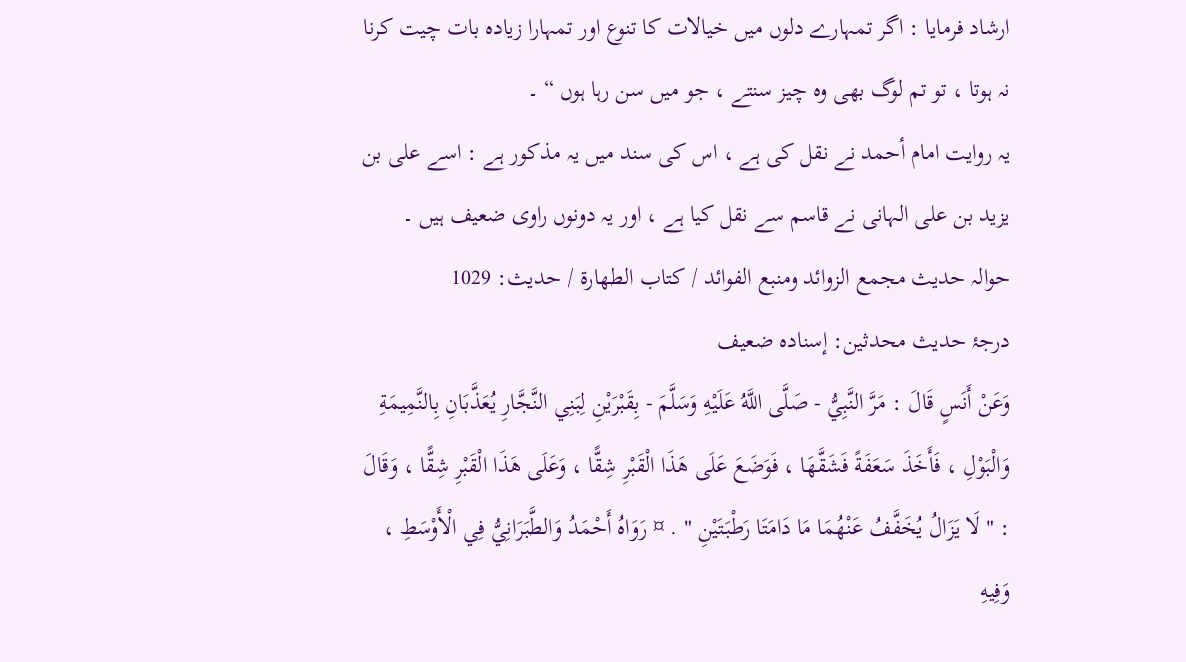ارشاد فرمایا : اگر تمہارے دلوں میں خیالات کا تنوع اور تمہارا زیادہ بات چیت کرنا نہ ہوتا ، تو تم لوگ بھی وہ چیز سنتے ، جو میں سن رہا ہوں “ ۔
یہ روایت امام أحمد نے نقل کی ہے ، اس کی سند میں یہ مذکور ہے : اسے علی بن یزید بن علی الہانی نے قاسم سے نقل کیا ہے ، اور یہ دونوں راوی ضعیف ہیں ۔
حوالہ حدیث مجمع الزوائد ومنبع الفوائد / كتاب الطهارة / حدیث: 1029
درجۂ حدیث محدثین: إسنادہ ضعیف
وَعَنْ أَنَسٍ قَالَ : مَرَّ النَّبِيُّ - صَلَّى اللَّهُ عَلَيْهِ وَسَلَّمَ - بِقَبْرَيْنِ لِبَنِي النَّجَّارِ يُعَذَّبَانِ بِالنَّمِيمَةِ وَالْبَوْلِ ، فَأَخَذَ سَعَفَةً فَشَقَّهَا ، فَوَضَعَ عَلَى هَذَا الْقَبْرِ شِقًّا ، وَعَلَى هَذَا الْقَبْرِ شِقًّا ، وَقَالَ : " لَا يَزَالُ يُخَفَّفُ عَنْهُمَا مَا دَامَتَا رَطْبَتَيْنِ " . ¤ رَوَاهُ أَحْمَدُ وَالطَّبَرَانِيُّ فِي الْأَوْسَطِ ، وَفِيهِ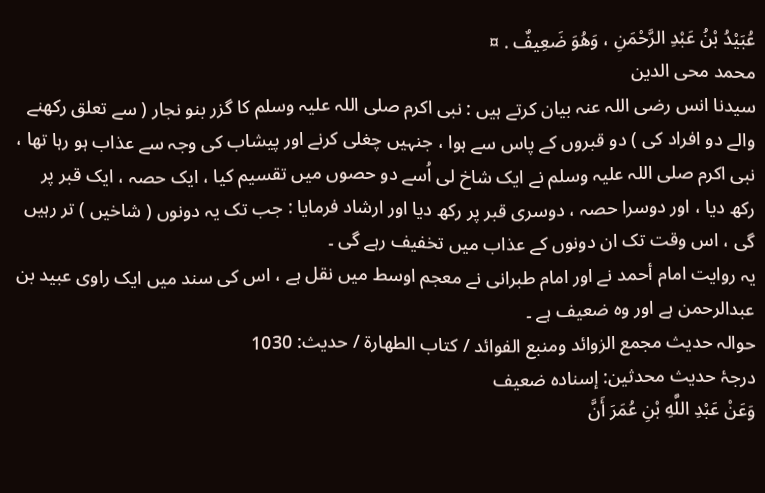عُبَيْدُ بْنُ عَبْدِ الرَّحْمَنِ ، وَهُوَ ضَعِيفٌ . ¤
محمد محی الدین
سیدنا انس رضی اللہ عنہ بیان کرتے ہیں : نبی اکرم صلی اللہ علیہ وسلم کا گزر بنو نجار ( سے تعلق رکھنے والے دو افراد کی ) دو قبروں کے پاس سے ہوا ، جنہیں چغلی کرنے اور پیشاب کی وجہ سے عذاب ہو رہا تھا ، نبی اکرم صلی اللہ علیہ وسلم نے ایک شاخ لی اُسے دو حصوں میں تقسیم کیا ، ایک حصہ ، ایک قبر پر رکھ دیا ، اور دوسرا حصہ ، دوسری قبر پر رکھ دیا اور ارشاد فرمایا : جب تک یہ دونوں ( شاخیں ) تر رہیں گی ، اس وقت تک ان دونوں کے عذاب میں تخفیف رہے گی ۔
یہ روایت امام أحمد نے اور امام طبرانی نے معجم اوسط میں نقل ہے ، اس کی سند میں ایک راوی عبید بن عبدالرحمن ہے اور وہ ضعیف ہے ۔
حوالہ حدیث مجمع الزوائد ومنبع الفوائد / كتاب الطهارة / حدیث: 1030
درجۂ حدیث محدثین: إسنادہ ضعیف
وَعَنْ عَبْدِ اللَّهِ بْنِ عُمَرَ أَنَّ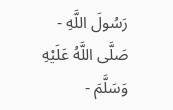رَسُولَ اللَّهِ - صَلَّى اللَّهُ عَلَيْهِ وَسَلَّمَ -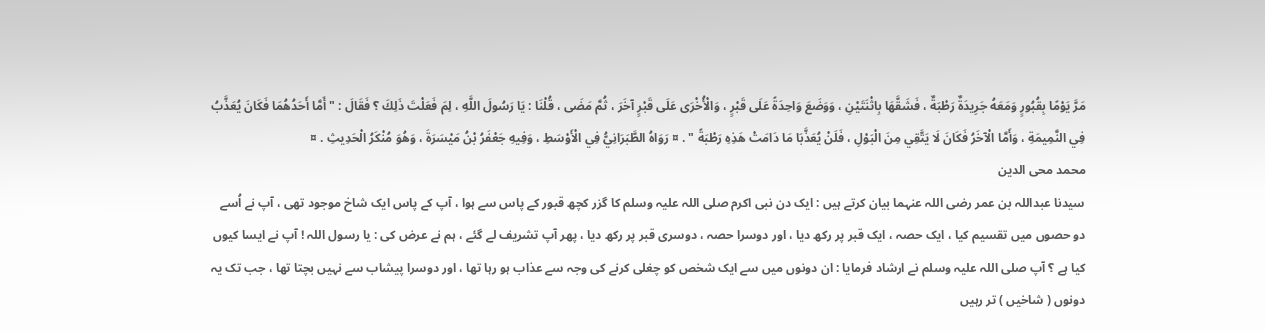مَرَّ يَوْمًا بِقُبُورٍ وَمَعَهُ جَرِيدَةٌ رَطْبَةٌ ، فَشَقَّهَا بِاثْنَتَيْنِ ، وَوَضَعَ وَاحِدَةً عَلَى قَبْرٍ ، وَالْأُخْرَى عَلَى قَبْرٍ آخَرَ ، ثُمَّ مَضَى ، قُلْنَا : يَا رَسُولَ اللَّهِ ، لِمَ فَعَلْتَ ذَلِكَ ؟ فَقَالَ : " أَمَّا أَحَدُهُمَا فَكَانَ يُعَذَّبُ فِي النَّمِيمَةِ ، وَأَمَّا الْآخَرُ فَكَانَ لَا يَتَّقِي مِنَ الْبَوْلِ ، فَلَنْ يُعَذَّبَا مَا دَامَتْ هَذِهِ رَطْبَةً " . ¤ رَوَاهُ الطَّبَرَانِيُّ فِي الْأَوْسَطِ ، وَفِيهِ جَعْفَرُ بْنُ مَيْسَرَةَ ، وَهُوَ مُنْكَرُ الْحَدِيثِ . ¤
محمد محی الدین
سیدنا عبداللہ بن عمر رضی اللہ عنہما بیان کرتے ہیں : ایک دن نبی اکرم صلی اللہ علیہ وسلم کا گزر کچھ قبور کے پاس سے ہوا ، آپ کے پاس ایک شاخ موجود تھی ، آپ نے اُسے دو حصوں میں تقسیم کیا ، ایک حصہ ، ایک قبر پر رکھ دیا ، اور دوسرا حصہ ، دوسری قبر پر رکھ دیا ، پھر آپ تشریف لے گئے ، ہم نے عرض کی : یا رسول اللہ ! آپ نے ایسا کیوں کیا ہے ؟ آپ صلی اللہ علیہ وسلم نے ارشاد فرمایا : ان دونوں میں سے ایک شخص کو چغلی کرنے کی وجہ سے عذاب ہو رہا تھا ، اور دوسرا پیشاب سے نہیں بچتا تھا ، جب تک یہ دونوں ( شاخیں ) تر رہیں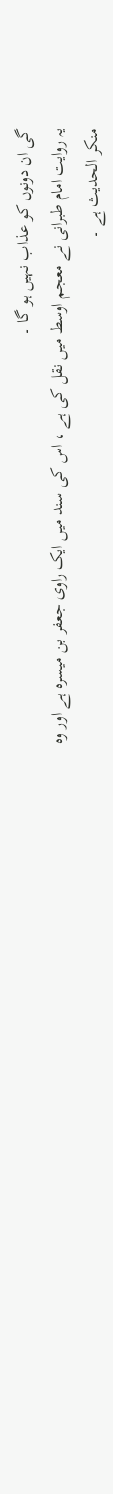گی ان دونوں کو عذاب نہیں ہو گا ۔
یہ روایت امام طبرانی نے معجم اوسط میں نقل کی ہے ، اس کی سند میں ایک راوی جعفر بن میسرہ ہے اور وہ منکر الحدیث ہے ۔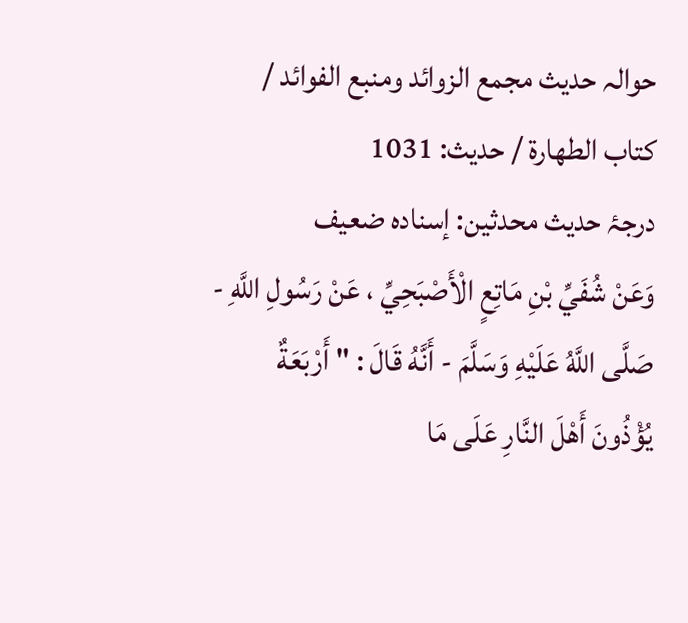حوالہ حدیث مجمع الزوائد ومنبع الفوائد / كتاب الطهارة / حدیث: 1031
درجۂ حدیث محدثین: إسنادہ ضعیف
وَعَنْ شُفَيِّ بْنِ مَاتِعٍ الْأَصْبَحِيِّ ، عَنْ رَسُولِ اللَّهِ - صَلَّى اللَّهُ عَلَيْهِ وَسَلَّمَ - أَنَّهُ قَالَ : " أَرْبَعَةٌ يُؤْذُونَ أَهْلَ النَّارِ عَلَى مَا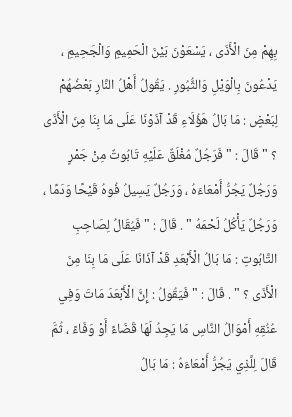بِهِمْ مِنَ الْأَذَى ، يَسْعَوْنَ بَيْنَ الْحَمِيمِ وَالْجَحِيمِ ، يَدْعُونَ بِالْوَيْلِ وَالثُّبُورِ . يَقُولُ أَهْلُ النَّارِ بَعْضُهُمْ لِبَعْضٍ : مَا بَالُ هَؤُلَاءِ قَدْ آذَوْنَا عَلَى مَا بِنَا مِنَ الْأَذَى ؟ " قَالَ : " فَرَجُلٌ مُغْلَقٌ عَلَيْهِ تَابُوتٌ مِنْ جَمْرٍ وَرَجُلٌ يَجُرُّ أَمْعَاءَهُ ، وَرَجُلٌ يَسِيلُ فُوهُ قَيْحًا وَدَمًا ، وَرَجُلٌ يَأْكُلُ لَحْمَهُ " . قَالَ : " فَيُقَالُ لِصَاحِبِ التَّابُوتِ : مَا بَالُ الْأَبْعَدِ قَدْ آذَانَا عَلَى مَا بِنَا مِنَ الْأَذَى ؟ " . قَالَ : " فَيَقُولُ : إِنَّ الْأَبْعَدَ مَاتَ وَفِي عُنُقِهِ أَمْوَالُ النَّاسِ مَا يَجِدُ لَهَا قَضَاءً أَوْ وَفَاءً ، ثُمَّ قَالَ لِلَّذِي يَجُرُّ أَمْعَاءَهُ : مَا بَالُ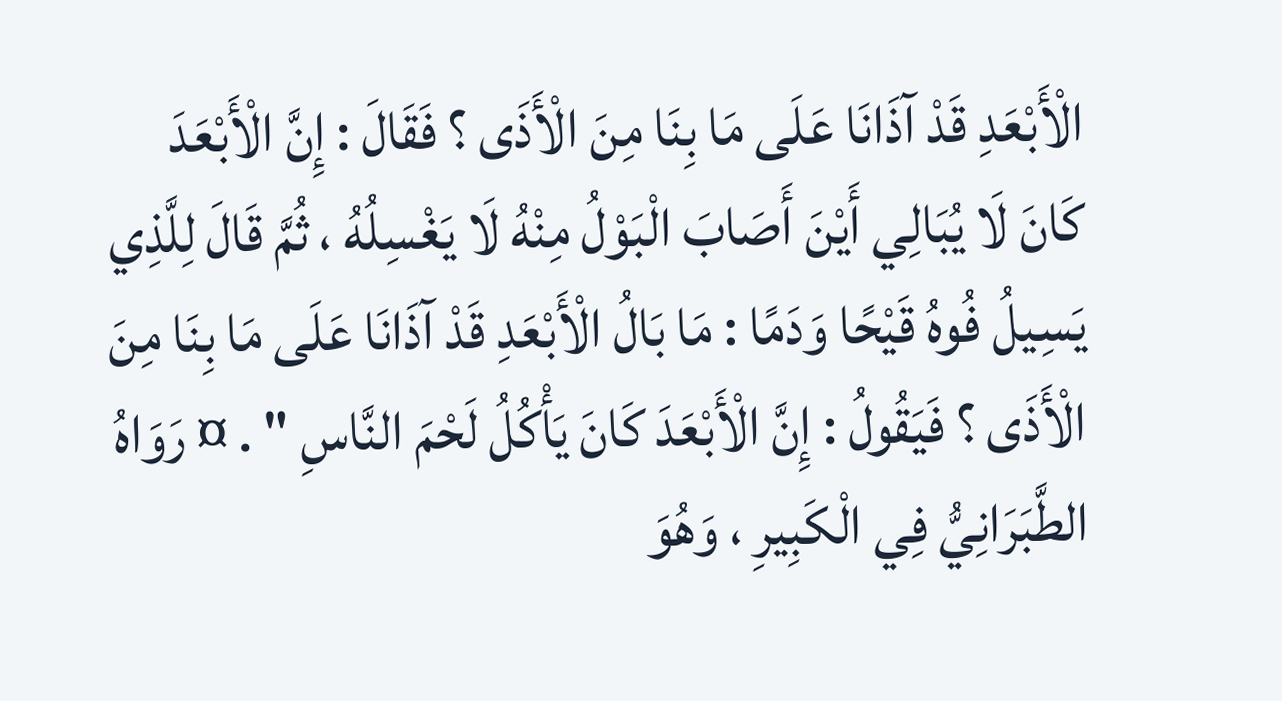الْأَبْعَدِ قَدْ آذَانَا عَلَى مَا بِنَا مِنَ الْأَذَى ؟ فَقَالَ : إِنَّ الْأَبْعَدَ كَانَ لَا يُبَالِي أَيْنَ أَصَابَ الْبَوْلُ مِنْهُ لَا يَغْسِلُهُ ، ثُمَّ قَالَ لِلَّذِي يَسِيلُ فُوهُ قَيْحًا وَدَمًا : مَا بَالُ الْأَبْعَدِ قَدْ آذَانَا عَلَى مَا بِنَا مِنَ الْأَذَى ؟ فَيَقُولُ : إِنَّ الْأَبْعَدَ كَانَ يَأْكُلُ لَحْمَ النَّاسِ " . ¤ رَوَاهُ الطَّبَرَانِيُّ فِي الْكَبِيرِ ، وَهُوَ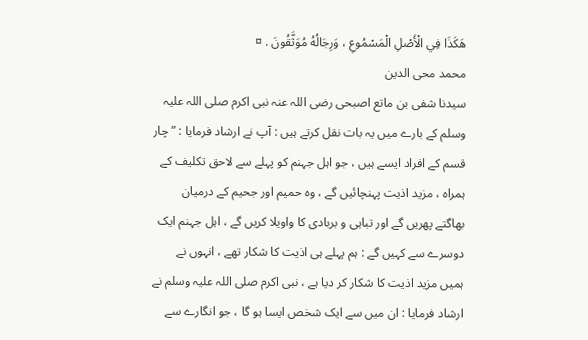هَكَذَا فِي الْأَصْلِ الْمَسْمُوعِ ، وَرِجَالُهُ مُوَثَّقُونَ . ¤
محمد محی الدین
سیدنا شفی بن ماتع اصبحی رضی اللہ عنہ نبی اکرم صلی اللہ علیہ وسلم کے بارے میں یہ بات نقل کرتے ہیں : آپ نے ارشاد فرمایا : ” چار قسم کے افراد ایسے ہیں ، جو اہل جہنم کو پہلے سے لاحق تکلیف کے ہمراہ ، مزید اذیت پہنچائیں گے ، وہ حمیم اور جحیم کے درمیان بھاگتے پھریں گے اور تباہی و بربادی کا واویلا کریں گے ، اہل جہنم ایک دوسرے سے کہیں گے : ہم پہلے ہی اذیت کا شکار تھے ، انہوں نے ہمیں مزید اذیت کا شکار کر دیا ہے ، نبی اکرم صلی اللہ علیہ وسلم نے ارشاد فرمایا : ان میں سے ایک شخص ایسا ہو گا ، جو انگارے سے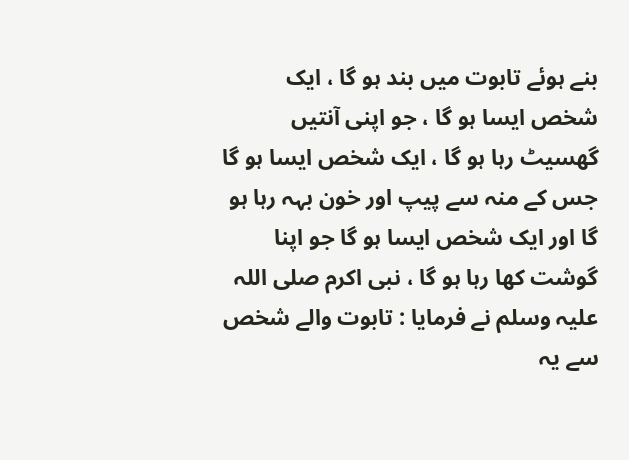بنے ہوئے تابوت میں بند ہو گا ، ایک شخص ایسا ہو گا ، جو اپنی آنتیں گھسیٹ رہا ہو گا ، ایک شخص ایسا ہو گا جس کے منہ سے پیپ اور خون بہہ رہا ہو گا اور ایک شخص ایسا ہو گا جو اپنا گوشت کھا رہا ہو گا ، نبی اکرم صلی اللہ علیہ وسلم نے فرمایا : تابوت والے شخص سے یہ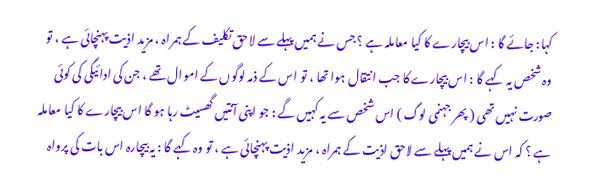کہا: جائے گا : اس بیچارے کا کیا معاملہ ہے ؟ جس نے ہمیں پہلے سے لاحق تکلیف کے ہمراہ ، مزید اذیت پہنچائی ہے ، تو وہ شخص یہ کہے گا : اس بیچارے کا جب انتقال ہوا تھا ، تو اس کے ذمہ لوگوں کے اموال تھے ، جن کی ادائیگی کی کوئی صورت نہیں تھی ( پھر جہنمی لوگ ) اس شخص سے یہ کہیں گے : جو اپنی آنتیں گھسیٹ رہا ہو گا اس بیچارے کا کیا معاملہ ہے ؟ کہ اس نے ہمیں پہلے سے لاحق اذیت کے ہمراہ ، مزید اذیت پہنچائی ہے ، تو وہ کہے گا : یہ بیچارہ اس بات کی پرواہ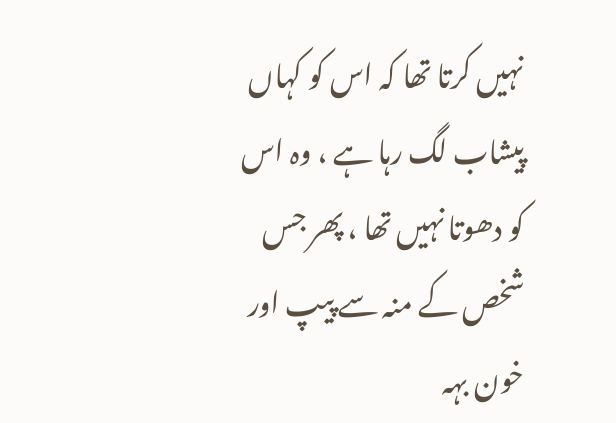نہیں کرتا تھا کہ اس کو کہاں پیشاب لگ رہا ہے ، وہ اس کو دھوتا نہیں تھا ، پھر جس شخص کے منہ سے پیپ اور خون بہہ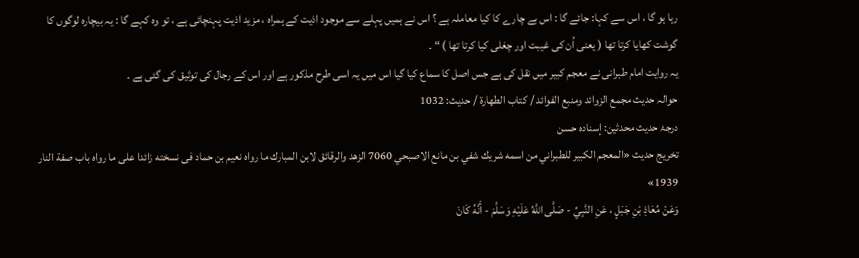رہا ہو گا ، اس سے کہا: جائے گا : اس بے چارے کا کیا معاملہ ہے ؟ اس نے ہمیں پہلے سے موجود اذیت کے ہمراہ ، مزید اذیت پہنچائی ہے ، تو وہ کہے گا : یہ بیچارہ لوگوں کا گوشت کھایا کرتا تھا ( یعنی اُن کی غیبت اور چغلی کیا کرتا تھا ) “ ۔
یہ روایت امام طبرانی نے معجم کبیر میں نقل کی ہے جس اصل کا سماع کیا گیا اس میں یہ اسی طرح مذکور ہے اور اس کے رجال کی توثیق کی گئی ہے ۔
حوالہ حدیث مجمع الزوائد ومنبع الفوائد / كتاب الطهارة / حدیث: 1032
درجۂ حدیث محدثین: إسنادہ حسن
تخریج حدیث «المعجم الكبير للطبراني من اسمه شريك شفي بن مانع الاصبحي 7060 الزهد والرقائق لابن المبارك ما رواه نعيم بن حماد فى نسخته زائدا على ما رواه باب صفة النار 1939»
وَعَنْ مُعَاذِ بْنِ جَبَلٍ ، عَنِ النَّبِيِّ - صَلَّى اللَّهُ عَلَيْهِ وَسَلَّمَ - أَنَّهُ كَانَ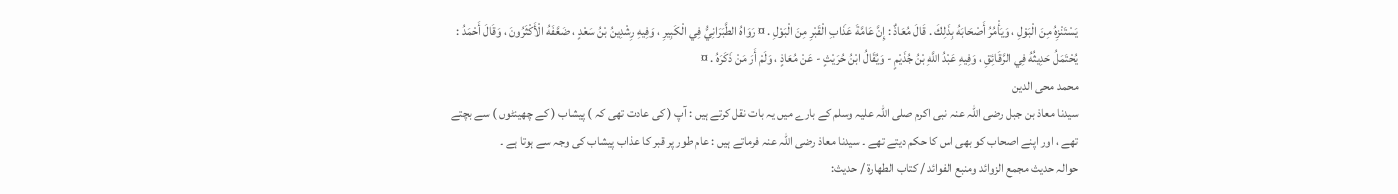يَسْتَنْزِهُ مِنَ الْبَوْلِ ، وَيَأْمُرُ أَصْحَابَهُ بِذَلِكَ . قَالَ مُعَاذٌ : إِنَّ عَامَّةَ عَذَابِ الْقَبْرِ مِنَ الْبَوْلِ . ¤ رَوَاهُ الطَّبَرَانِيُّ فِي الْكَبِيرِ ، وَفِيهِ رِشْدِينُ بْنُ سَعْدٍ ، ضَعَّفَهُ الْأَكْثَرُونَ ، وَقَالَ أَحْمَدُ : يُحْتَمَلُ حَدِيثُهُ فِي الرَّقَائِقِ ، وَفِيهِ عَبْدُ اللَّهِ بْنُ جُذَيْمٍ - وَيُقَالُ ابْنُ حُرَيْثٍ - عَنْ مُعَاذٍ ، وَلَمْ أَرَ مَنْ ذَكَرَهُ . ¤
محمد محی الدین
سیدنا معاذ بن جبل رضی اللہ عنہ نبی اکرم صلی اللہ علیہ وسلم کے بارے میں یہ بات نقل کرتے ہیں : آپ ( کی عادت تھی کہ ) پیشاب ( کے چھینٹوں ) سے بچتے تھے ، اور اپنے اصحاب کو بھی اس کا حکم دیتے تھے ۔ سیدنا معاذ رضی اللہ عنہ فرماتے ہیں : عام طور پر قبر کا عذاب پیشاب کی وجہ سے ہوتا ہے ۔
حوالہ حدیث مجمع الزوائد ومنبع الفوائد / كتاب الطهارة / حدیث: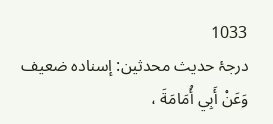1033
درجۂ حدیث محدثین: إسنادہ ضعیف
وَعَنْ أَبِي أُمَامَةَ ،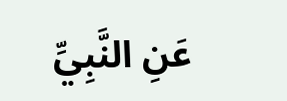عَنِ النَّبِيِّ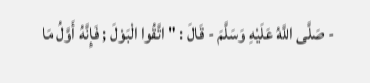- صَلَّى اللَّهُ عَلَيْهِ وَسَلَّمَ - قَالَ : " اتَّقُوا الْبَوْلَ ; فَإِنَّهُ أَوَّلُ مَا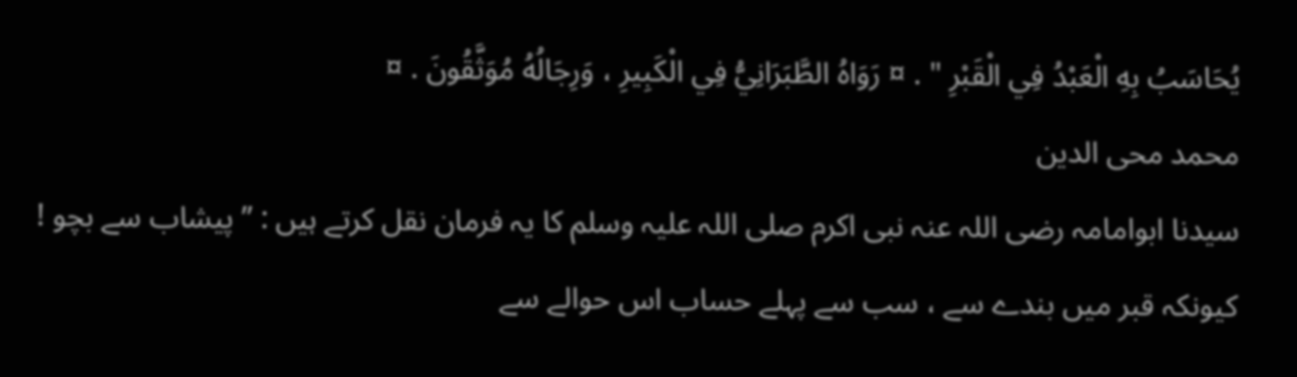يُحَاسَبُ بِهِ الْعَبْدُ فِي الْقَبْرِ " . ¤ رَوَاهُ الطَّبَرَانِيُّ فِي الْكَبِيرِ ، وَرِجَالُهُ مُوَثَّقُونَ . ¤
محمد محی الدین
سیدنا ابوامامہ رضی اللہ عنہ نبی اکرم صلی اللہ علیہ وسلم کا یہ فرمان نقل کرتے ہیں : ” پیشاب سے بچو ! کیونکہ قبر میں بندے سے ، سب سے پہلے حساب اس حوالے سے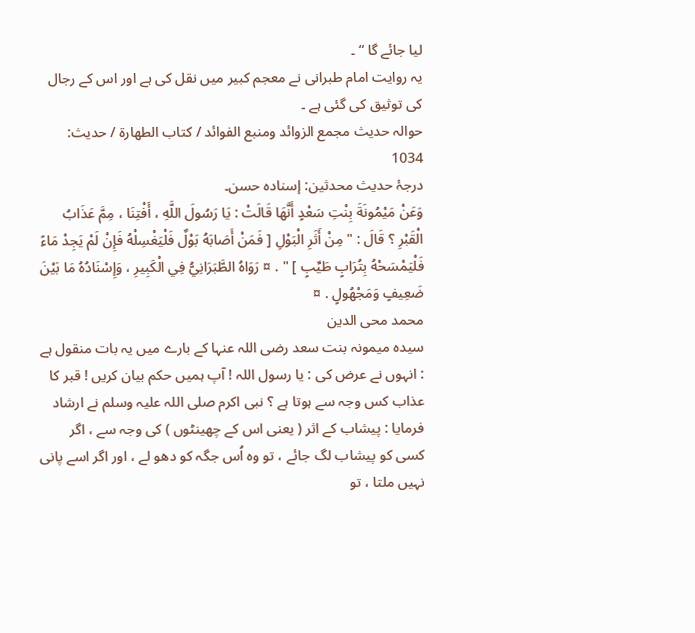لیا جائے گا “ ۔
یہ روایت امام طبرانی نے معجم کبیر میں نقل کی ہے اور اس کے رجال کی توثیق کی گئی ہے ۔
حوالہ حدیث مجمع الزوائد ومنبع الفوائد / كتاب الطهارة / حدیث: 1034
درجۂ حدیث محدثین: إسنادہ حسن۔
وَعَنْ مَيْمُونَةَ بِنْتِ سَعْدٍ أَنَّهَا قَالَتْ : يَا رَسُولَ اللَّهِ ، أَفْتِنَا ، مِمَّ عَذَابُ الْقَبْرِ ؟ قَالَ : " مِنْ أَثَرِ الْبَوْلِ [ فَمَنْ أَصَابَهُ بَوْلٌ فَلْيَغْسِلْهُ فَإِنْ لَمْ يَجِدْ مَاءً فَلْيَمْسَحْهُ بِتُرَابٍ طَيِّبٍ ] " . ¤ رَوَاهُ الطَّبَرَانِيُّ فِي الْكَبِيرِ ، وَإِسْنَادُهُ مَا بَيْنَ ضَعِيفٍ وَمَجْهُولٍ . ¤
محمد محی الدین
سیده میمونہ بنت سعد رضی اللہ عنہا کے بارے میں یہ بات منقول ہے : انہوں نے عرض کی : یا رسول اللہ ! آپ ہمیں حکم بیان کریں ! قبر کا عذاب کس وجہ سے ہوتا ہے ؟ نبی اکرم صلی اللہ علیہ وسلم نے ارشاد فرمایا : پیشاب کے اثر ( یعنی اس کے چھینٹوں ) کی وجہ سے ، اگر کسی کو پیشاب لگ جائے ، تو وہ اُس جگہ کو دھو لے ، اور اگر اسے پانی نہیں ملتا ، تو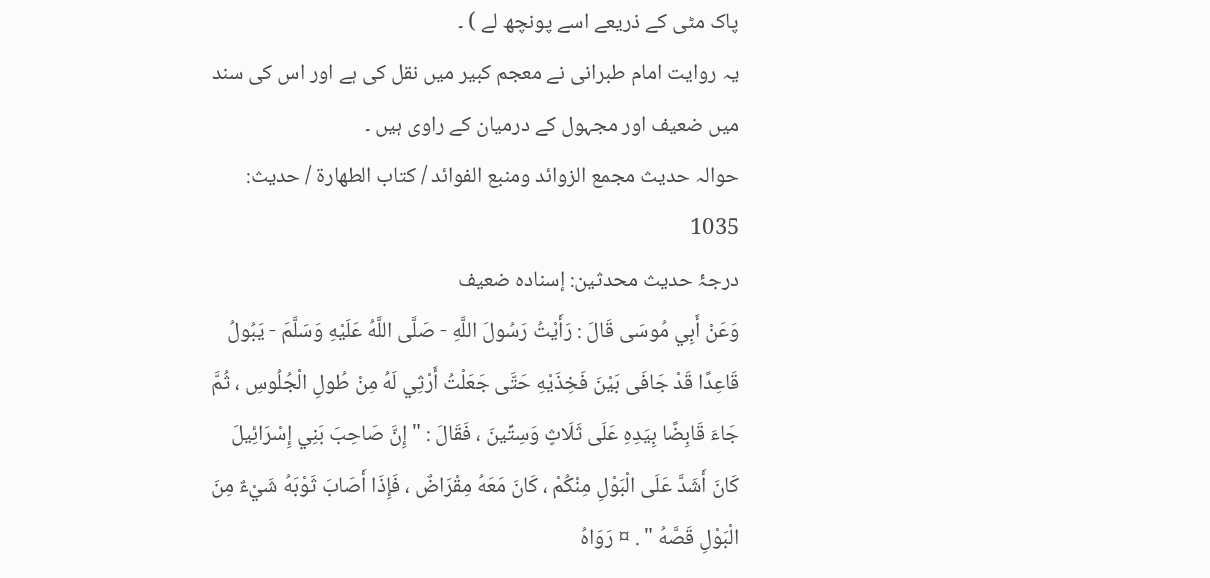پاک مٹی کے ذریعے اسے پونچھ لے ) ۔
یہ روایت امام طبرانی نے معجم کبیر میں نقل کی ہے اور اس کی سند میں ضعیف اور مجہول کے درمیان کے راوی ہیں ۔
حوالہ حدیث مجمع الزوائد ومنبع الفوائد / كتاب الطهارة / حدیث: 1035
درجۂ حدیث محدثین: إسنادہ ضعیف
وَعَنْ أَبِي مُوسَى قَالَ : رَأَيْتُ رَسُولَ اللَّهِ - صَلَّى اللَّهُ عَلَيْهِ وَسَلَّمَ - يَبُولُ قَاعِدًا قَدْ جَافَى بَيْنَ فَخِذَيْهِ حَتَّى جَعَلْتُ أَرْثِي لَهُ مِنْ طُولِ الْجُلُوسِ ، ثُمَّ جَاءَ قَابِضًا بِيَدِهِ عَلَى ثَلَاثٍ وَسِتِّينَ ، فَقَالَ : " إِنَّ صَاحِبَ بَنِي إِسْرَائِيلَ كَانَ أَشَدَّ عَلَى الْبَوْلِ مِنْكُمْ ، كَانَ مَعَهُ مِقْرَاضٌ ، فَإِذَا أَصَابَ ثَوْبَهُ شَيْءٌ مِنَ الْبَوْلِ قَصَّهُ " . ¤ رَوَاهُ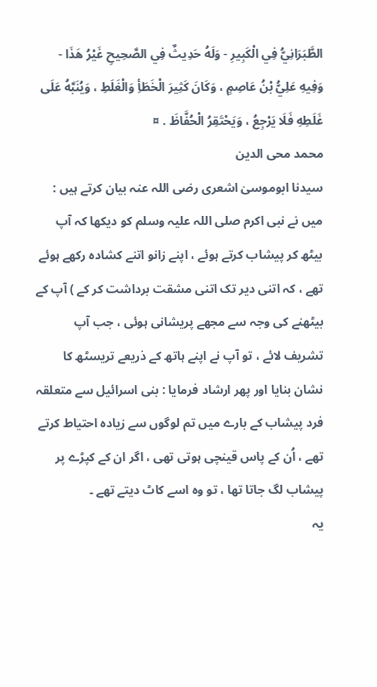الطَّبَرَانِيُّ فِي الْكَبِيرِ - وَلَهُ حَدِيثٌ فِي الصَّحِيحِ غَيْرُ هَذَا - وَفِيهِ عَلِيُّ بْنُ عَاصِمٍ ، وَكَانَ كَثِيرَ الْخَطَأِ وَالْغَلَطِ ، وَيُنَبَّهُ عَلَى غَلَطِهِ فَلَا يَرْجِعُ ، وَيَحْتَقِرُ الْحُفَّاظَ . ¤
محمد محی الدین
سیدنا ابوموسیٰ اشعری رضی اللہ عنہ بیان کرتے ہیں : میں نے نبی اکرم صلی اللہ علیہ وسلم کو دیکھا کہ آپ بیٹھ کر پیشاب کرتے ہوئے ، اپنے زانو اتنے کشادہ رکھے ہوئے تھے ، کہ اتنی دیر تک اتنی مشقت برداشت کر کے ) آپ کے بیٹھنے کی وجہ سے مجھے پریشانی ہوئی ، جب آپ تشریف لائے ، تو آپ نے اپنے ہاتھ کے ذریعے تریسٹھ کا نشان بنایا اور پھر ارشاد فرمایا : بنی اسرائیل سے متعلقہ فرد پیشاب کے بارے میں تم لوگوں سے زیادہ احتیاط کرتے تھے ، اُن کے پاس قینچی ہوتی تھی ، اگر ان کے کپڑے پر پیشاب لگ جاتا تھا ، تو وہ اسے کاٹ دیتے تھے ۔
یہ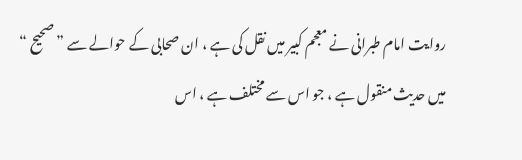روایت امام طبرانی نے معجم کبیر میں نقل کی ہے ، ان صحابی کے حوالے سے ” صحیح “ میں حدیث منقول ہے ، جو اس سے مختلف ہے ، اس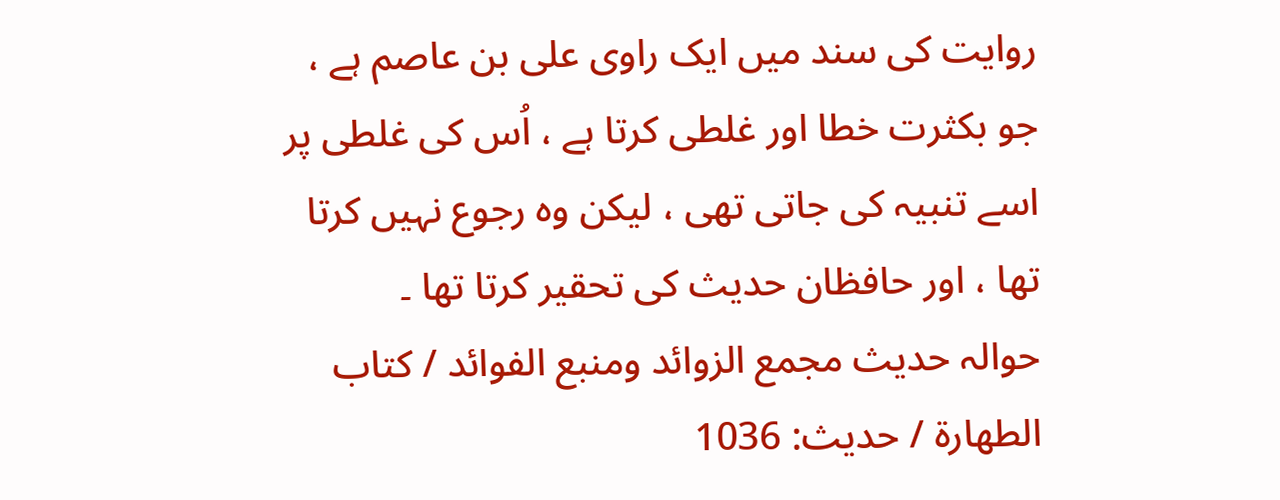روایت کی سند میں ایک راوی علی بن عاصم ہے ، جو بکثرت خطا اور غلطی کرتا ہے ، اُس کی غلطی پر اسے تنبیہ کی جاتی تھی ، لیکن وہ رجوع نہیں کرتا تھا ، اور حافظان حدیث کی تحقیر کرتا تھا ۔
حوالہ حدیث مجمع الزوائد ومنبع الفوائد / كتاب الطهارة / حدیث: 1036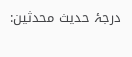درجۂ حدیث محدثین: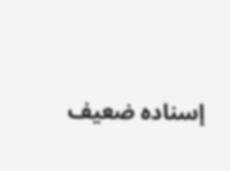إسنادہ ضعیف